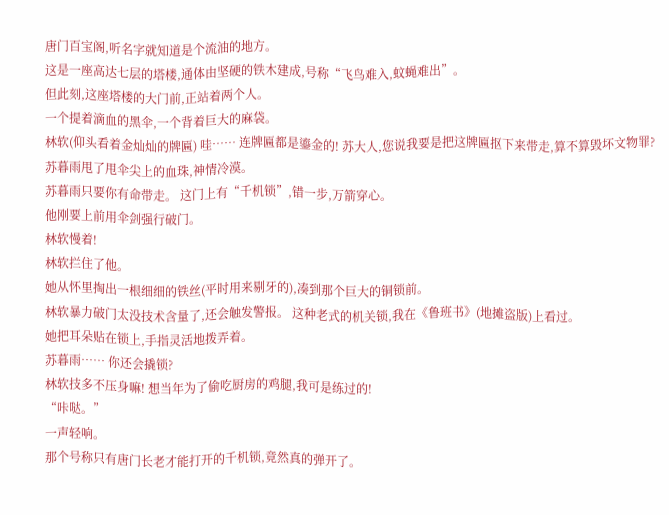唐门百宝阁,听名字就知道是个流油的地方。
这是一座高达七层的塔楼,通体由坚硬的铁木建成,号称“飞鸟难入,蚊蝇难出”。
但此刻,这座塔楼的大门前,正站着两个人。
一个提着滴血的黑伞,一个背着巨大的麻袋。
林软(仰头看着金灿灿的牌匾) 哇…… 连牌匾都是鎏金的! 苏大人,您说我要是把这牌匾抠下来带走,算不算毁坏文物罪?
苏暮雨甩了甩伞尖上的血珠,神情冷漠。
苏暮雨只要你有命带走。 这门上有“千机锁”,错一步,万箭穿心。
他刚要上前用伞剑强行破门。
林软慢着!
林软拦住了他。
她从怀里掏出一根细细的铁丝(平时用来剔牙的),凑到那个巨大的铜锁前。
林软暴力破门太没技术含量了,还会触发警报。 这种老式的机关锁,我在《鲁班书》(地摊盗版)上看过。
她把耳朵贴在锁上,手指灵活地拨弄着。
苏暮雨…… 你还会撬锁?
林软技多不压身嘛! 想当年为了偷吃厨房的鸡腿,我可是练过的!
“咔哒。”
一声轻响。
那个号称只有唐门长老才能打开的千机锁,竟然真的弹开了。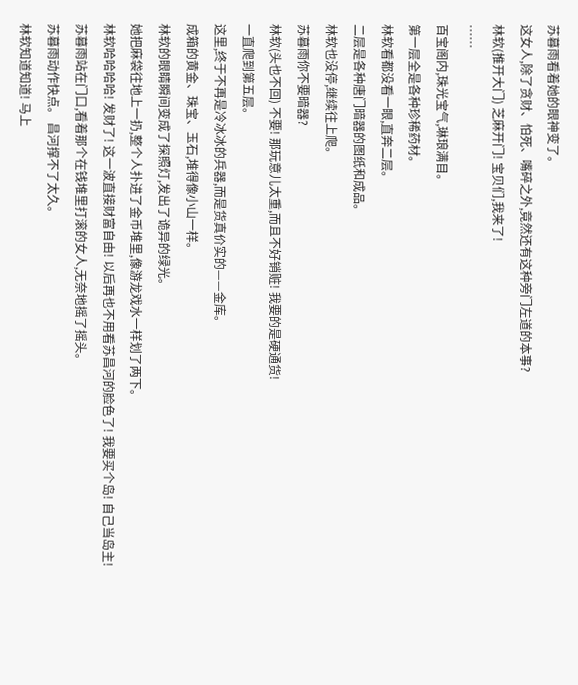苏暮雨看着她的眼神变了。
这女人,除了贪财、怕死、嘴碎之外,竟然还有这种旁门左道的本事?
林软(推开大门) 芝麻开门! 宝贝们,我来了!
……
百宝阁内,珠光宝气,琳琅满目。
第一层全是各种珍稀药材。
林软看都没看一眼,直奔二层。
二层是各种唐门暗器的图纸和成品。
林软也没停,继续往上爬。
苏暮雨你不要暗器?
林软(头也不回) 不要! 那玩意儿太重,而且不好销赃! 我要的是硬通货!
一直爬到第五层。
这里,终于不再是冷冰冰的兵器,而是货真价实的——金库。
成箱的黄金、珠宝、玉石,堆得像小山一样。
林软的眼睛瞬间变成了探照灯,发出了诡异的绿光。
她把麻袋往地上一扔,整个人扑进了金币堆里,像游龙戏水一样划了两下。
林软哈哈哈哈! 发财了! 这一波直接财富自由! 以后再也不用看苏昌河的脸色了! 我要买个岛! 自己当岛主!
苏暮雨站在门口,看着那个在钱堆里打滚的女人,无奈地摇了摇头。
苏暮雨动作快点。 昌河撑不了太久。
林软知道知道! 马上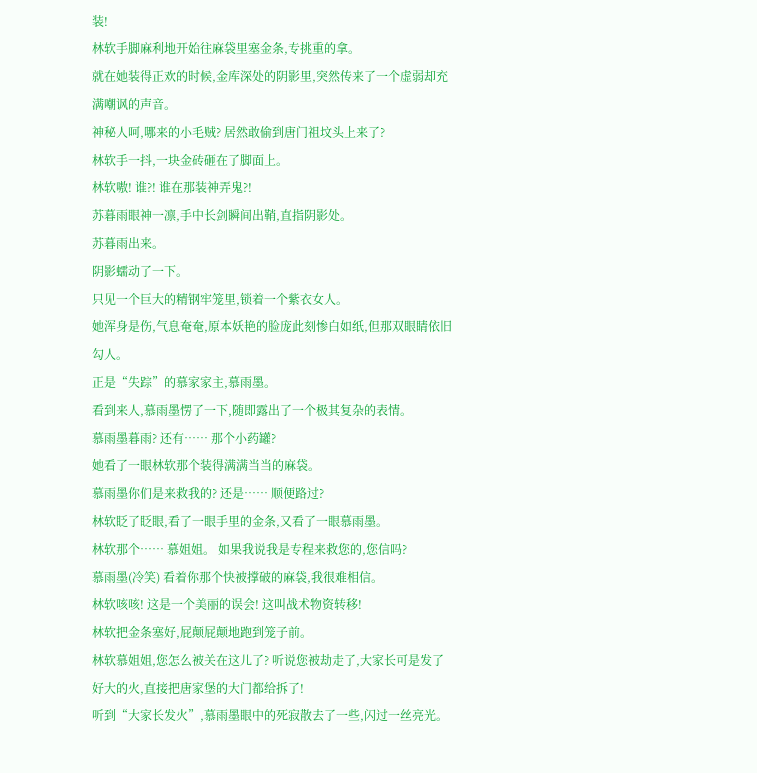装!
林软手脚麻利地开始往麻袋里塞金条,专挑重的拿。
就在她装得正欢的时候,金库深处的阴影里,突然传来了一个虚弱却充满嘲讽的声音。
神秘人呵,哪来的小毛贼? 居然敢偷到唐门祖坟头上来了?
林软手一抖,一块金砖砸在了脚面上。
林软嗷! 谁?! 谁在那装神弄鬼?!
苏暮雨眼神一凛,手中长剑瞬间出鞘,直指阴影处。
苏暮雨出来。
阴影蠕动了一下。
只见一个巨大的精钢牢笼里,锁着一个紫衣女人。
她浑身是伤,气息奄奄,原本妖艳的脸庞此刻惨白如纸,但那双眼睛依旧勾人。
正是“失踪”的慕家家主,慕雨墨。
看到来人,慕雨墨愣了一下,随即露出了一个极其复杂的表情。
慕雨墨暮雨? 还有…… 那个小药罐?
她看了一眼林软那个装得满满当当的麻袋。
慕雨墨你们是来救我的? 还是…… 顺便路过?
林软眨了眨眼,看了一眼手里的金条,又看了一眼慕雨墨。
林软那个…… 慕姐姐。 如果我说我是专程来救您的,您信吗?
慕雨墨(冷笑) 看着你那个快被撑破的麻袋,我很难相信。
林软咳咳! 这是一个美丽的误会! 这叫战术物资转移!
林软把金条塞好,屁颠屁颠地跑到笼子前。
林软慕姐姐,您怎么被关在这儿了? 听说您被劫走了,大家长可是发了好大的火,直接把唐家堡的大门都给拆了!
听到“大家长发火”,慕雨墨眼中的死寂散去了一些,闪过一丝亮光。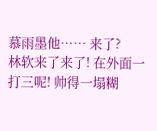慕雨墨他…… 来了?
林软来了来了! 在外面一打三呢! 帅得一塌糊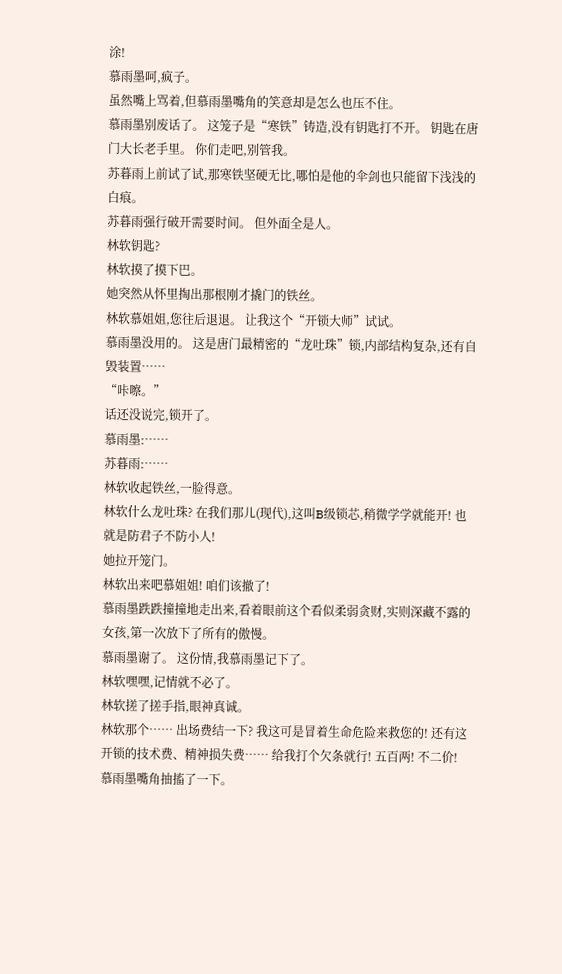涂!
慕雨墨呵,疯子。
虽然嘴上骂着,但慕雨墨嘴角的笑意却是怎么也压不住。
慕雨墨别废话了。 这笼子是“寒铁”铸造,没有钥匙打不开。 钥匙在唐门大长老手里。 你们走吧,别管我。
苏暮雨上前试了试,那寒铁坚硬无比,哪怕是他的伞剑也只能留下浅浅的白痕。
苏暮雨强行破开需要时间。 但外面全是人。
林软钥匙?
林软摸了摸下巴。
她突然从怀里掏出那根刚才撬门的铁丝。
林软慕姐姐,您往后退退。 让我这个“开锁大师”试试。
慕雨墨没用的。 这是唐门最精密的“龙吐珠”锁,内部结构复杂,还有自毁装置……
“咔嚓。”
话还没说完,锁开了。
慕雨墨:……
苏暮雨:……
林软收起铁丝,一脸得意。
林软什么龙吐珠? 在我们那儿(现代),这叫B级锁芯,稍微学学就能开! 也就是防君子不防小人!
她拉开笼门。
林软出来吧慕姐姐! 咱们该撤了!
慕雨墨跌跌撞撞地走出来,看着眼前这个看似柔弱贪财,实则深藏不露的女孩,第一次放下了所有的傲慢。
慕雨墨谢了。 这份情,我慕雨墨记下了。
林软嘿嘿,记情就不必了。
林软搓了搓手指,眼神真诚。
林软那个…… 出场费结一下? 我这可是冒着生命危险来救您的! 还有这开锁的技术费、精神损失费…… 给我打个欠条就行! 五百两! 不二价!
慕雨墨嘴角抽搐了一下。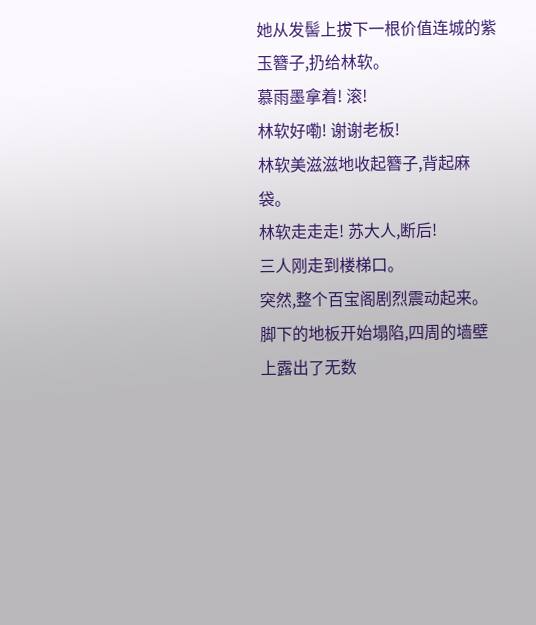她从发髻上拔下一根价值连城的紫玉簪子,扔给林软。
慕雨墨拿着! 滚!
林软好嘞! 谢谢老板!
林软美滋滋地收起簪子,背起麻袋。
林软走走走! 苏大人,断后!
三人刚走到楼梯口。
突然,整个百宝阁剧烈震动起来。
脚下的地板开始塌陷,四周的墙壁上露出了无数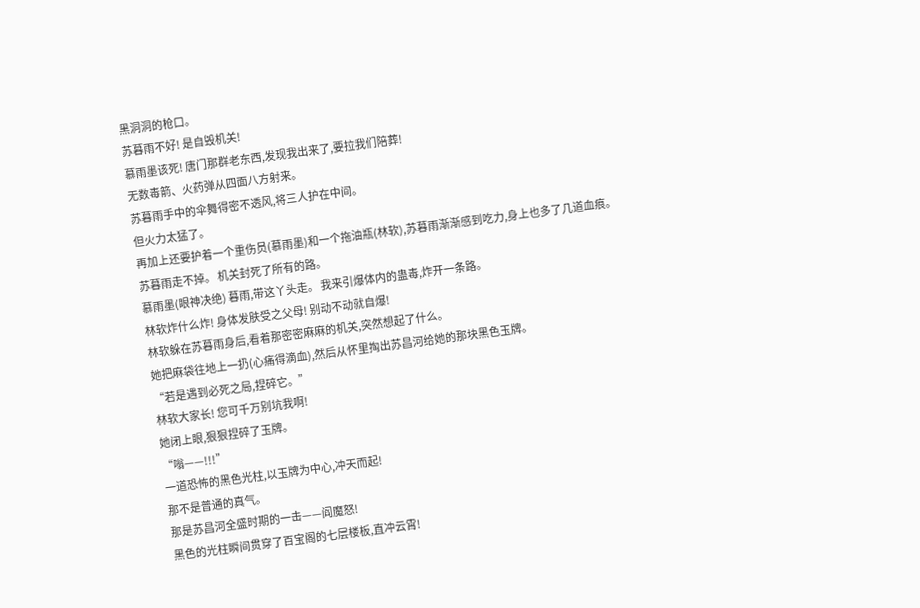黑洞洞的枪口。
苏暮雨不好! 是自毁机关!
慕雨墨该死! 唐门那群老东西,发现我出来了,要拉我们陪葬!
无数毒箭、火药弹从四面八方射来。
苏暮雨手中的伞舞得密不透风,将三人护在中间。
但火力太猛了。
再加上还要护着一个重伤员(慕雨墨)和一个拖油瓶(林软),苏暮雨渐渐感到吃力,身上也多了几道血痕。
苏暮雨走不掉。 机关封死了所有的路。
慕雨墨(眼神决绝) 暮雨,带这丫头走。 我来引爆体内的蛊毒,炸开一条路。
林软炸什么炸! 身体发肤受之父母! 别动不动就自爆!
林软躲在苏暮雨身后,看着那密密麻麻的机关,突然想起了什么。
她把麻袋往地上一扔(心痛得滴血),然后从怀里掏出苏昌河给她的那块黑色玉牌。
“若是遇到必死之局,捏碎它。”
林软大家长! 您可千万别坑我啊!
她闭上眼,狠狠捏碎了玉牌。
“嗡——!!!”
一道恐怖的黑色光柱,以玉牌为中心,冲天而起!
那不是普通的真气。
那是苏昌河全盛时期的一击——阎魔怒!
黑色的光柱瞬间贯穿了百宝阁的七层楼板,直冲云霄!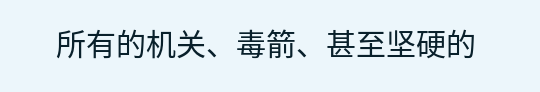所有的机关、毒箭、甚至坚硬的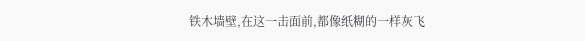铁木墙壁,在这一击面前,都像纸糊的一样灰飞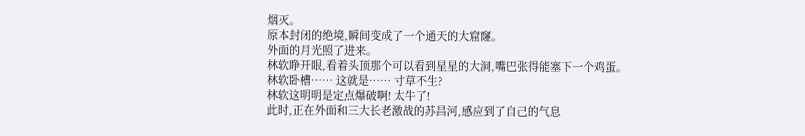烟灭。
原本封闭的绝境,瞬间变成了一个通天的大窟窿。
外面的月光照了进来。
林软睁开眼,看着头顶那个可以看到星星的大洞,嘴巴张得能塞下一个鸡蛋。
林软卧槽…… 这就是…… 寸草不生?
林软这明明是定点爆破啊! 太牛了!
此时,正在外面和三大长老激战的苏昌河,感应到了自己的气息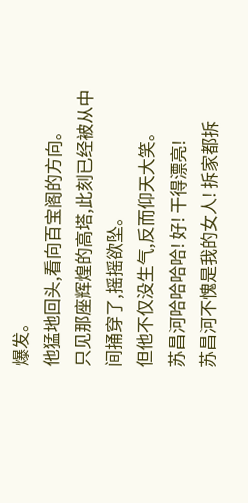爆发。
他猛地回头,看向百宝阁的方向。
只见那座辉煌的高塔,此刻已经被从中间捅穿了,摇摇欲坠。
但他不仅没生气,反而仰天大笑。
苏昌河哈哈哈哈! 好! 干得漂亮!
苏昌河不愧是我的女人! 拆家都拆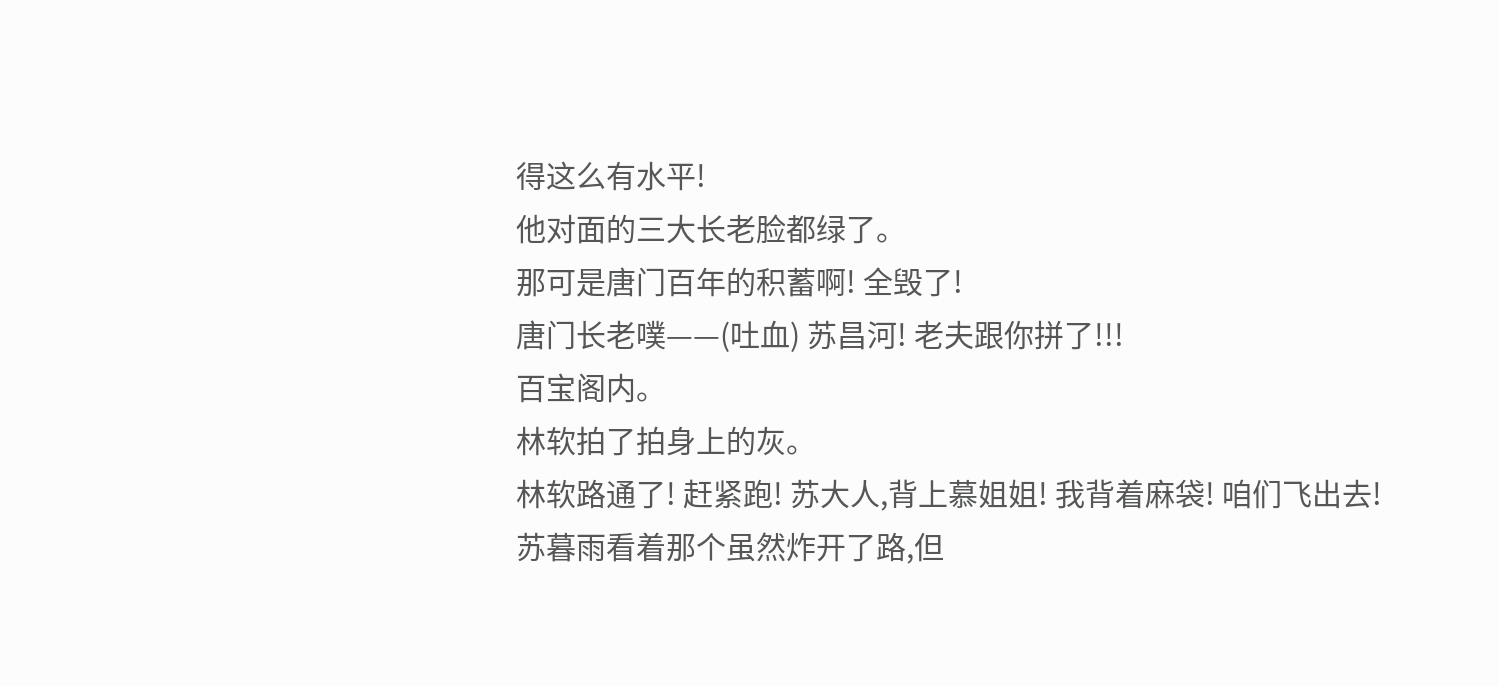得这么有水平!
他对面的三大长老脸都绿了。
那可是唐门百年的积蓄啊! 全毁了!
唐门长老噗——(吐血) 苏昌河! 老夫跟你拼了!!!
百宝阁内。
林软拍了拍身上的灰。
林软路通了! 赶紧跑! 苏大人,背上慕姐姐! 我背着麻袋! 咱们飞出去!
苏暮雨看着那个虽然炸开了路,但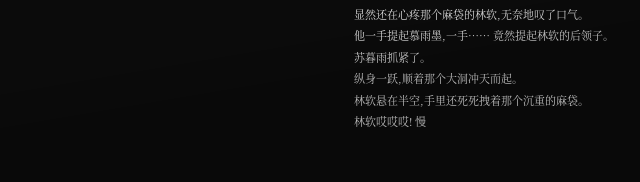显然还在心疼那个麻袋的林软,无奈地叹了口气。
他一手提起慕雨墨,一手…… 竟然提起林软的后领子。
苏暮雨抓紧了。
纵身一跃,顺着那个大洞冲天而起。
林软悬在半空,手里还死死拽着那个沉重的麻袋。
林软哎哎哎! 慢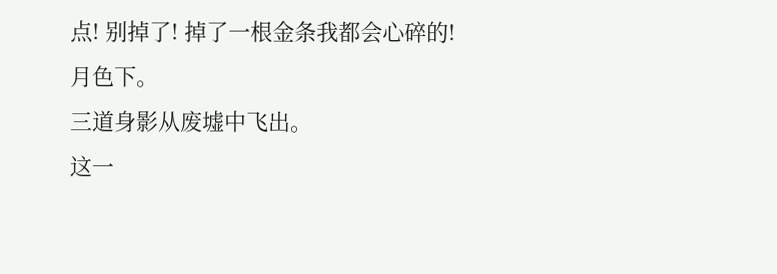点! 别掉了! 掉了一根金条我都会心碎的!
月色下。
三道身影从废墟中飞出。
这一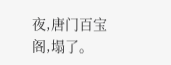夜,唐门百宝阁,塌了。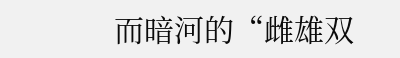而暗河的“雌雄双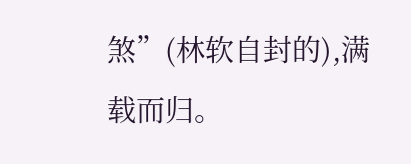煞”(林软自封的),满载而归。